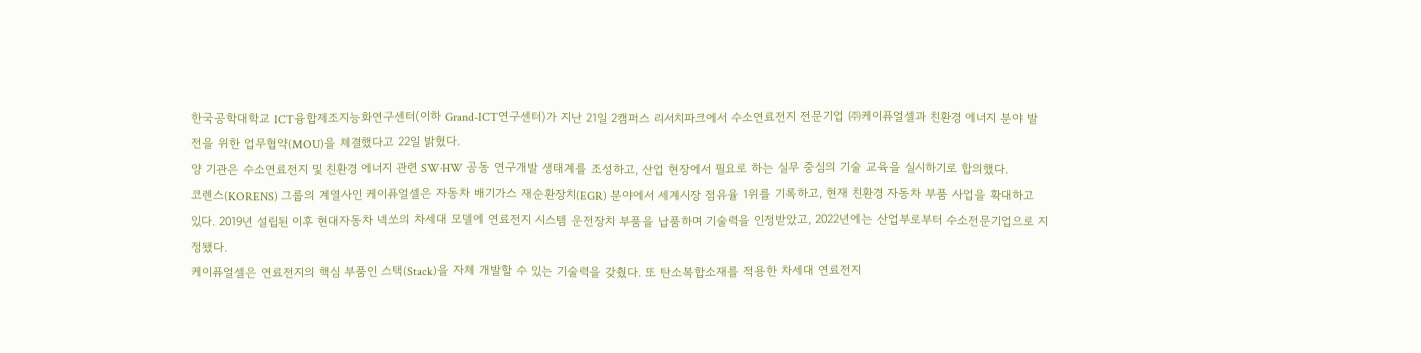한국공학대학교 ICT융합제조지능화연구센터(이하 Grand-ICT연구센터)가 지난 21일 2캠퍼스 리서치파크에서 수소연료전지 전문기업 ㈜케이퓨얼셀과 친환경 에너지 분야 발전을 위한 업무협약(MOU)을 체결했다고 22일 밝혔다.
양 기관은 수소연료전지 및 친환경 에너지 관련 SW·HW 공동 연구개발 생태계를 조성하고, 산업 현장에서 필요로 하는 실무 중심의 기술 교육을 실시하기로 합의했다.
코렌스(KORENS) 그룹의 계열사인 케이퓨얼셀은 자동차 배기가스 재순환장치(EGR) 분야에서 세계시장 점유율 1위를 기록하고, 현재 친환경 자동차 부품 사업을 확대하고 있다. 2019년 설립된 이후 현대자동차 넥쏘의 차세대 모델에 연료전지 시스템 운전장치 부품을 납품하며 기술력을 인정받았고, 2022년에는 산업부로부터 수소전문기업으로 지정됐다.
케이퓨얼셀은 연료전지의 핵심 부품인 스택(Stack)을 자체 개발할 수 있는 기술력을 갖췄다. 또 탄소복합소재를 적용한 차세대 연료전지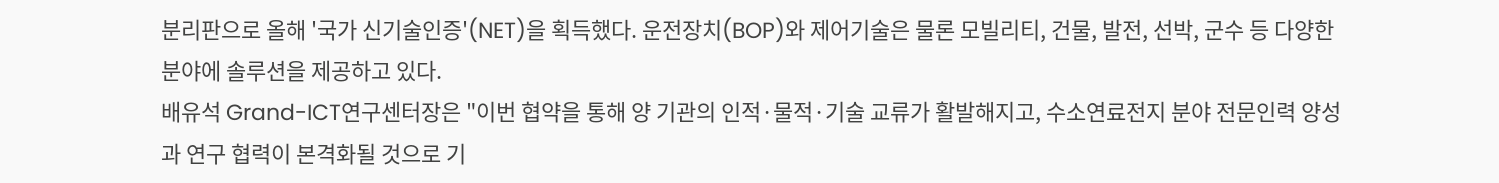분리판으로 올해 '국가 신기술인증'(NET)을 획득했다. 운전장치(BOP)와 제어기술은 물론 모빌리티, 건물, 발전, 선박, 군수 등 다양한 분야에 솔루션을 제공하고 있다.
배유석 Grand-ICT연구센터장은 "이번 협약을 통해 양 기관의 인적·물적·기술 교류가 활발해지고, 수소연료전지 분야 전문인력 양성과 연구 협력이 본격화될 것으로 기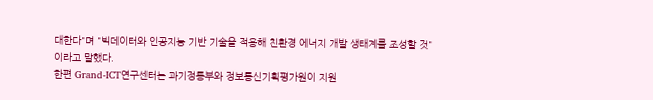대한다"며 "빅데이터와 인공지능 기반 기술을 적용해 친환경 에너지 개발 생태계를 조성할 것"이라고 말했다.
한편 Grand-ICT연구센터는 과기정통부와 정보통신기획평가원이 지원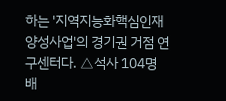하는 '지역지능화핵심인재양성사업'의 경기권 거점 연구센터다. △석사 104명 배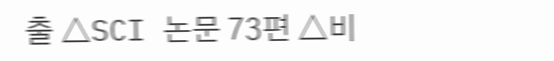출 △SCI 논문 73편 △비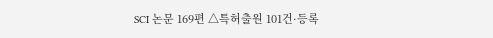SCI 논문 169편 △특허출원 101건·등록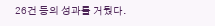26건 등의 성과를 거뒀다.